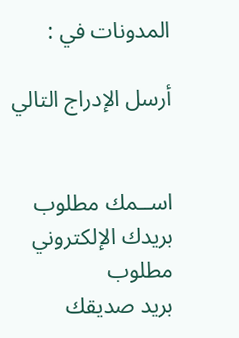المدونات في :

أرسل الإدراج التالي


اســمك مطلوب
بريدك الإلكتروني مطلوب
بريد صديقك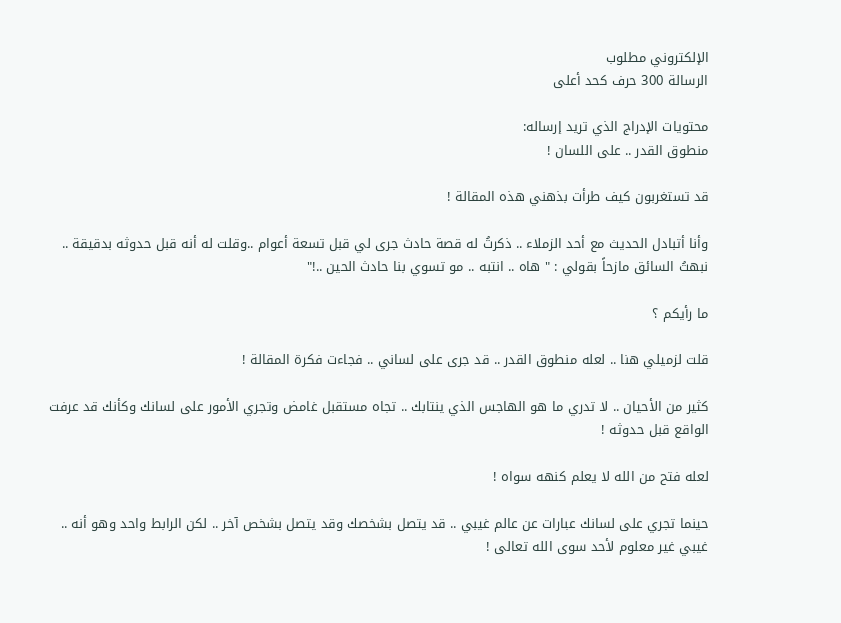الإلكتروني مطلوب
الرسالة 300 حرف كحد أعلى

محتويات الإدراج الذي تريد إرساله:
منطوق القدر .. على اللسان !

قد تستغربون كيف طرأت بذهني هذه المقالة !

وأنا أتبادل الحديث مع أحد الزملاء .. ذكرتُ له قصة حادث جرى لي قبل تسعة أعوام ..وقلت له أنه قبل حدوثه بدقيقة .. نبهتُ السائق مازحاً بقولي : " هاه .. انتبه .. مو تسوي بنا حادث الحين ..!"

ما رأيكم ؟

قلت لزميلي هنا .. لعله منطوق القدر .. قد جرى على لساني .. فجاءت فكرة المقالة !

كثير من الأحيان .. لا تدري ما هو الهاجس الذي ينتابك .. تجاه مستقبل غامض وتجري الأمور على لسانك وكأنك قد عرفت الواقع قبل حدوثه !

لعله فتح من الله لا يعلم كنهه سواه !

حينما تجري على لسانك عبارات عن عالم غيبي .. قد يتصل بشخصك وقد يتصل بشخص آخر .. لكن الرابط واحد وهو أنه .. غيبي غير معلوم لأحد سوى الله تعالى !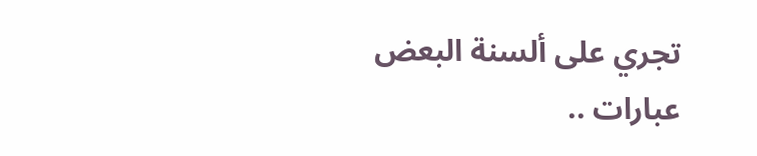تجري على ألسنة البعض عبارات ..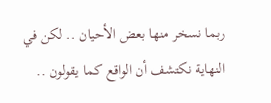ربما نسخر منها بعض الأحيان .. لكن في النهاية نكتشف أن الواقع كما يقولون ..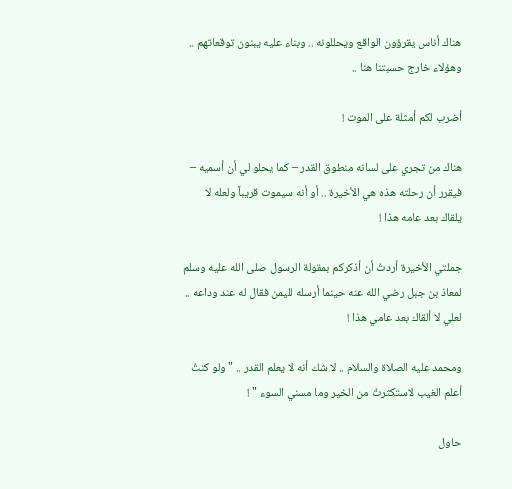هناك أناس يقرؤون الواقع ويحللونه .. وبناء عليه يبنون توقعاتهم .. وهؤلاء خارج حسبتنا هنا ..

أضرب لكم أمثلة على الموت !

هناك من تجري على لسانه منطوق القدر – كما يحلو لي أن أسميه – فيقرر أن رحلته هذه هي الأخيرة .. أو أنه سيموت قريباً ولعله لا يلقاك بعد عامه هذا !

جملتي الأخيرة أردتُ أن أذكركم بمقولة الرسول صلى الله عليه وسلم لمعاذ بن جبل رضي الله عنه حينما أرسله لليمن فقال له عند وداعه .. لعلي لا ألقاك بعد عامي هذا !

ومحمد عليه الصلاة والسلام .. لا شك أنه لا يعلم القدر .. " ولو كنتُ أعلم الغيب لاستكثرتُ من الخير وما مسني السوء " !

حاول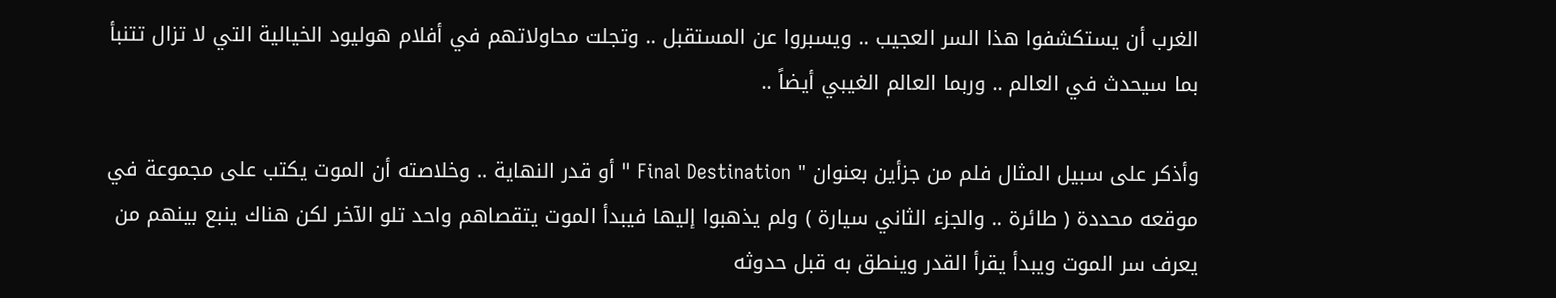الغرب أن يستكشفوا هذا السر العجيب .. ويسبروا عن المستقبل .. وتجلت محاولاتهم في أفلام هوليود الخيالية التي لا تزال تتنبأ بما سيحدث في العالم .. وربما العالم الغيبي أيضاً ..

وأذكر على سبيل المثال فلم من جزأين بعنوان " Final Destination " أو قدر النهاية .. وخلاصته أن الموت يكتب على مجموعة في موقعه محددة ( طائرة .. والجزء الثاني سيارة ) ولم يذهبوا إليها فيبدأ الموت يتقصاهم واحد تلو الآخر لكن هناك ينبع بينهم من يعرف سر الموت ويبدأ يقرأ القدر وينطق به قبل حدوثه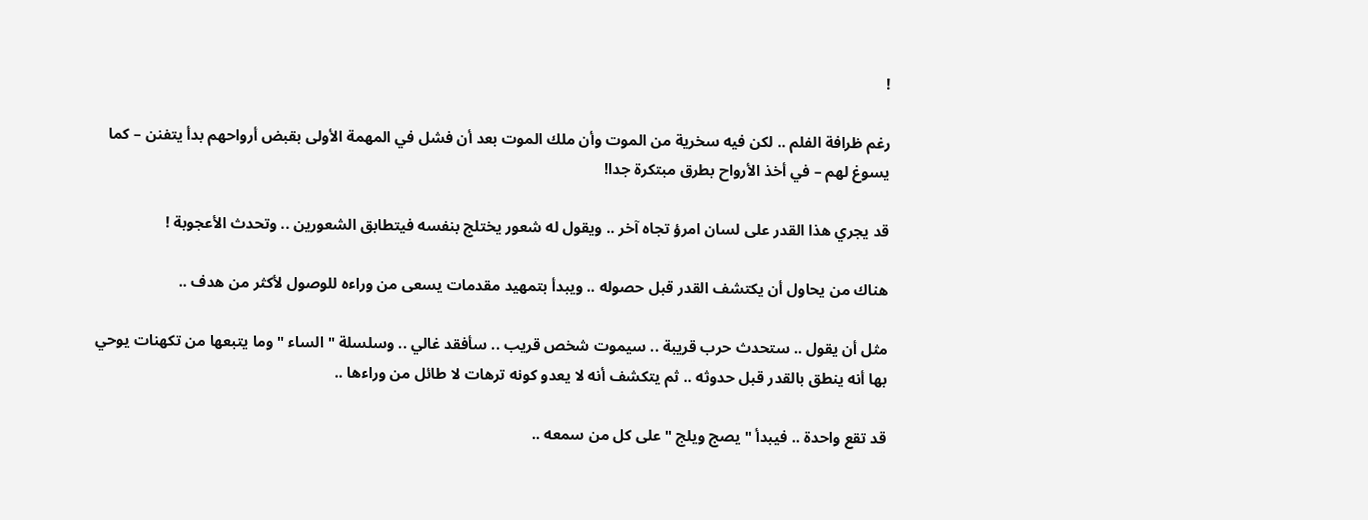!

رغم ظرافة الفلم .. لكن فيه سخرية من الموت وأن ملك الموت بعد أن فشل في المهمة الأولى بقبض أرواحهم بدأ يتفنن – كما يسوغ لهم – في أخذ الأرواح بطرق مبتكرة جدا!

قد يجري هذا القدر على لسان امرؤ تجاه آخر .. ويقول له شعور يختلج بنفسه فيتطابق الشعورين .. وتحدث الأعجوبة !

هناك من يحاول أن يكتشف القدر قبل حصوله .. ويبدأ بتمهيد مقدمات يسعى من وراءه للوصول لأكثر من هدف ..

مثل أن يقول .. ستحدث حرب قريبة .. سيموت شخص قريب .. سأفقد غالي .. وسلسلة " الساء " وما يتبعها من تكهنات يوحي بها أنه ينطق بالقدر قبل حدوثه .. ثم يتكشف أنه لا يعدو كونه ترهات لا طائل من وراءها ..

قد تقع واحدة .. فيبدأ " يصج ويلج " على كل من سمعه ..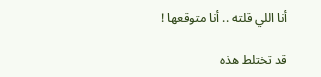أنا اللي قلته .. أنا متوقعها !

قد تختلط هذه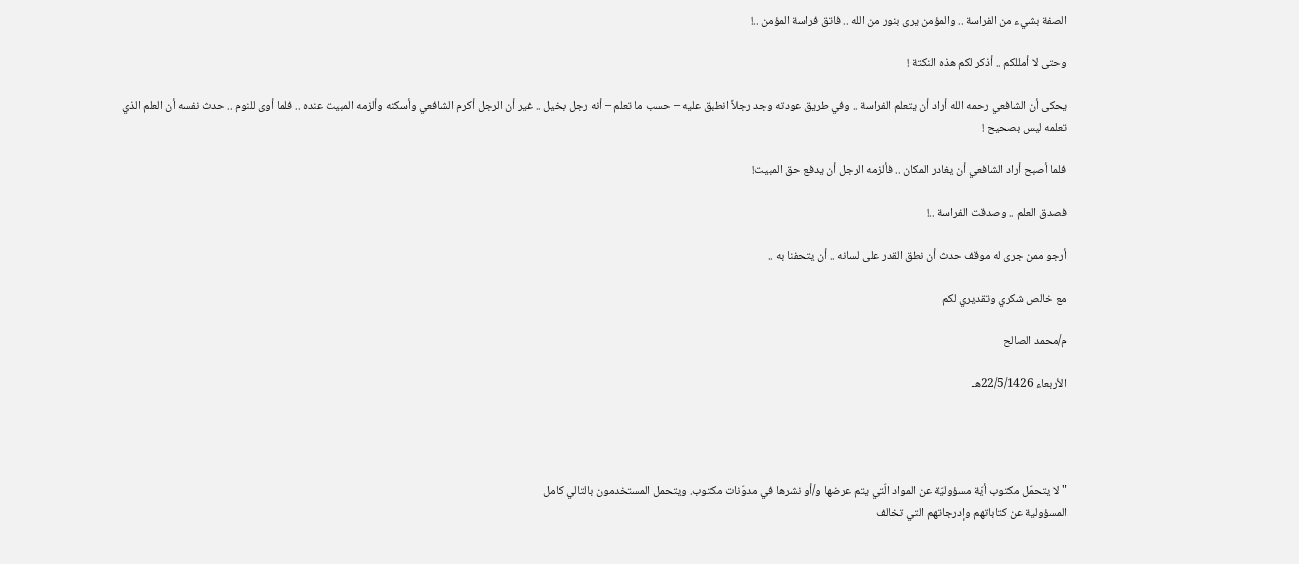الصفة بشيء من الفراسة .. والمؤمن يرى بنور من الله .. فاتق فراسة المؤمن ..!

وحتى لا أمللكم .. أذكر لكم هذه النكتة !

يحكى أن الشافعي رحمه الله أراد أن يتعلم الفراسة .. وفي طريق عودته وجد رجلاً انطبق عليه – حسب ما تعلم – أنه رجل بخيل .. غير أن الرجل أكرم الشافعي وأسكنه وألزمه المبيت عنده .. فلما أوى للنوم .. حدث نفسه أن العلم الذي تعلمه ليس بصحيح !

فلما أصبح أراد الشافعي أن يغادر المكان .. فألزمه الرجل أن يدفع حق المبيت!

فصدق العلم .. وصدقت الفراسة ..!

أرجو ممن جرى له موقف حدث أن نطق القدر على لسانه .. أن يتحفنا به ..

مع خالص شكري وتقديري لكم

م/محمد الصالح

الأربعاء 22/5/1426هـ




"لا يتحمّل مكتوب أيّة مسؤوليّة عن المواد الّتي يتم عرضها و/أو نشرها في مدوّنات مكتوب. ويتحمل المستخدمون بالتالي كامل
المسؤولية عن كتاباتهم وإدرجاتهم التي تخالف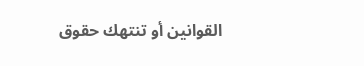القوانين أو تنتهك حقوق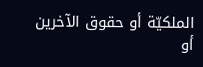الملكيّة أو حقوق الآخرين أو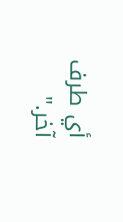أي طرف آخر."